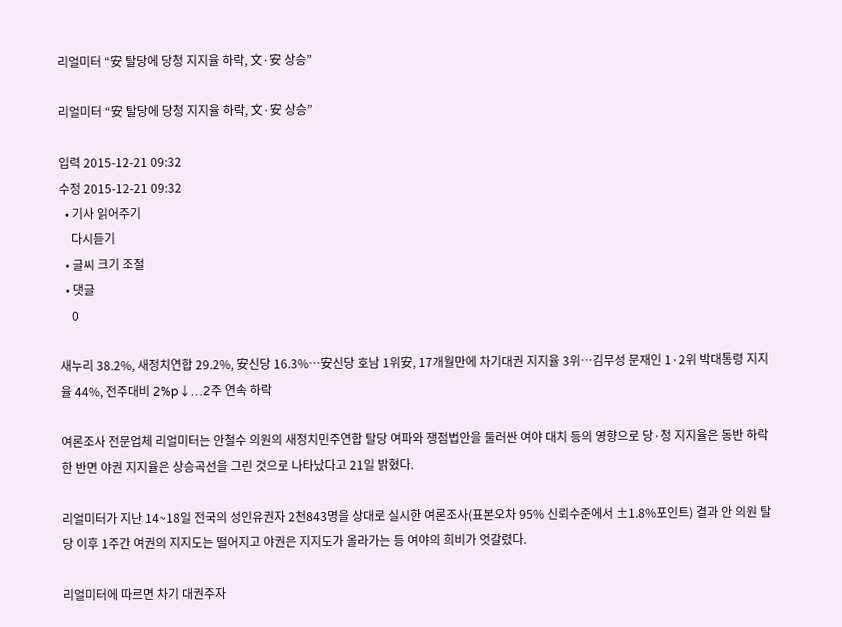리얼미터 “安 탈당에 당청 지지율 하락, 文·安 상승”

리얼미터 “安 탈당에 당청 지지율 하락, 文·安 상승”

입력 2015-12-21 09:32
수정 2015-12-21 09:32
  • 기사 읽어주기
    다시듣기
  • 글씨 크기 조절
  • 댓글
    0

새누리 38.2%, 새정치연합 29.2%, 安신당 16.3%…安신당 호남 1위安, 17개월만에 차기대권 지지율 3위…김무성 문재인 1·2위 박대통령 지지율 44%, 전주대비 2%p↓…2주 연속 하락

여론조사 전문업체 리얼미터는 안철수 의원의 새정치민주연합 탈당 여파와 쟁점법안을 둘러싼 여야 대치 등의 영향으로 당·청 지지율은 동반 하락한 반면 야권 지지율은 상승곡선을 그린 것으로 나타났다고 21일 밝혔다.

리얼미터가 지난 14~18일 전국의 성인유권자 2천843명을 상대로 실시한 여론조사(표본오차 95% 신뢰수준에서 ±1.8%포인트) 결과 안 의원 탈당 이후 1주간 여권의 지지도는 떨어지고 야권은 지지도가 올라가는 등 여야의 희비가 엇갈렸다.

리얼미터에 따르면 차기 대권주자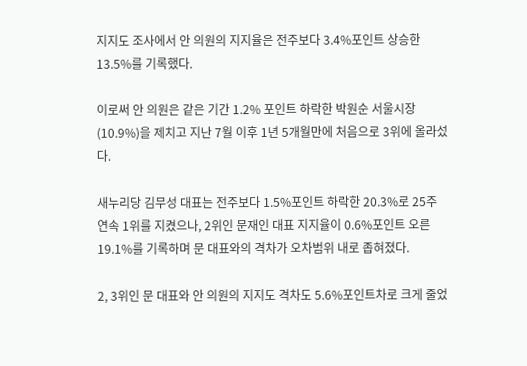지지도 조사에서 안 의원의 지지율은 전주보다 3.4%포인트 상승한 13.5%를 기록했다.

이로써 안 의원은 같은 기간 1.2% 포인트 하락한 박원순 서울시장(10.9%)을 제치고 지난 7월 이후 1년 5개월만에 처음으로 3위에 올라섰다.

새누리당 김무성 대표는 전주보다 1.5%포인트 하락한 20.3%로 25주 연속 1위를 지켰으나, 2위인 문재인 대표 지지율이 0.6%포인트 오른 19.1%를 기록하며 문 대표와의 격차가 오차범위 내로 좁혀졌다.

2, 3위인 문 대표와 안 의원의 지지도 격차도 5.6%포인트차로 크게 줄었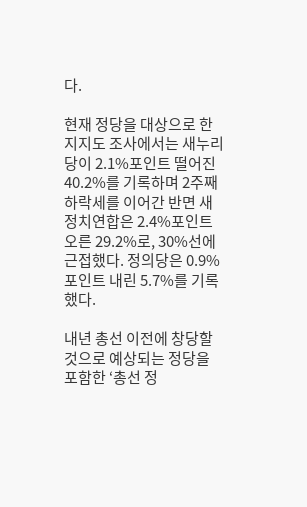다.

현재 정당을 대상으로 한 지지도 조사에서는 새누리당이 2.1%포인트 떨어진 40.2%를 기록하며 2주째 하락세를 이어간 반면 새정치연합은 2.4%포인트 오른 29.2%로, 30%선에 근접했다. 정의당은 0.9% 포인트 내린 5.7%를 기록했다.

내년 총선 이전에 창당할 것으로 예상되는 정당을 포함한 ‘총선 정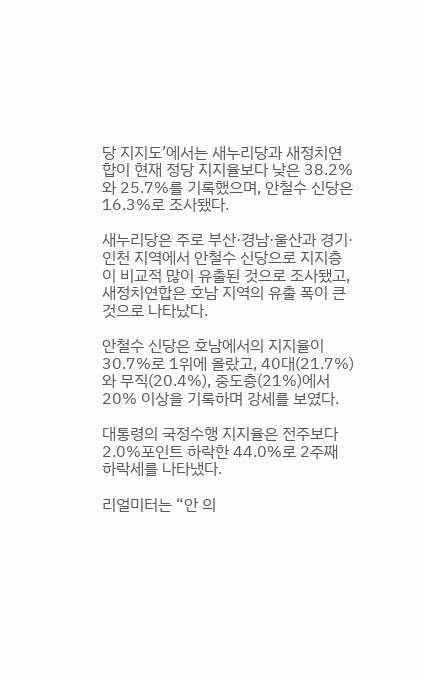당 지지도’에서는 새누리당과 새정치연합이 현재 정당 지지율보다 낮은 38.2%와 25.7%를 기록했으며, 안철수 신당은 16.3%로 조사됐다.

새누리당은 주로 부산·경남·울산과 경기·인천 지역에서 안철수 신당으로 지지층이 비교적 많이 유출된 것으로 조사됐고, 새정치연합은 호남 지역의 유출 폭이 큰 것으로 나타났다.

안철수 신당은 호남에서의 지지율이 30.7%로 1위에 올랐고, 40대(21.7%)와 무직(20.4%), 중도층(21%)에서 20% 이상을 기록하며 강세를 보였다.

대통령의 국정수행 지지율은 전주보다 2.0%포인트 하락한 44.0%로 2주째 하락세를 나타냈다.

리얼미터는 “안 의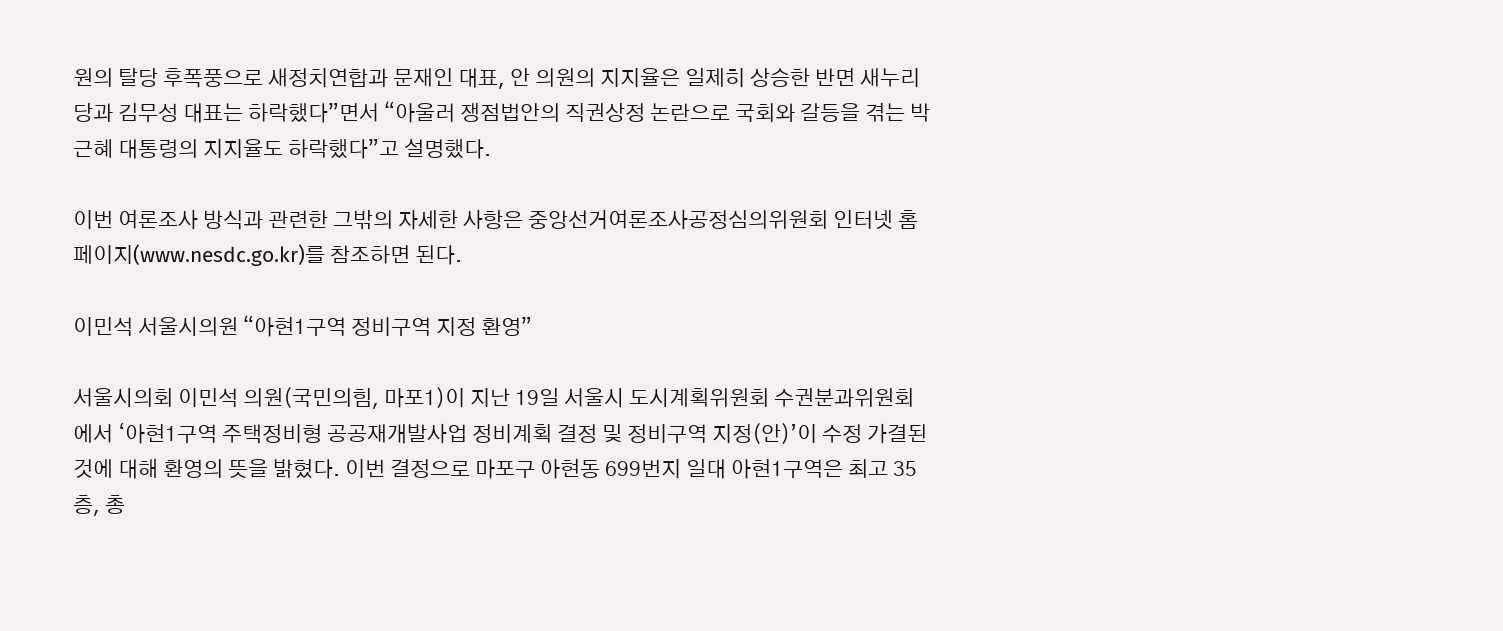원의 탈당 후폭풍으로 새정치연합과 문재인 대표, 안 의원의 지지율은 일제히 상승한 반면 새누리당과 김무성 대표는 하락했다”면서 “아울러 쟁점법안의 직권상정 논란으로 국회와 갈등을 겪는 박근혜 대통령의 지지율도 하락했다”고 설명했다.

이번 여론조사 방식과 관련한 그밖의 자세한 사항은 중앙선거여론조사공정심의위원회 인터넷 홈페이지(www.nesdc.go.kr)를 참조하면 된다.

이민석 서울시의원 “아현1구역 정비구역 지정 환영”

서울시의회 이민석 의원(국민의힘, 마포1)이 지난 19일 서울시 도시계획위원회 수권분과위원회에서 ‘아현1구역 주택정비형 공공재개발사업 정비계획 결정 및 정비구역 지정(안)’이 수정 가결된 것에 대해 환영의 뜻을 밝혔다. 이번 결정으로 마포구 아현동 699번지 일대 아현1구역은 최고 35층, 총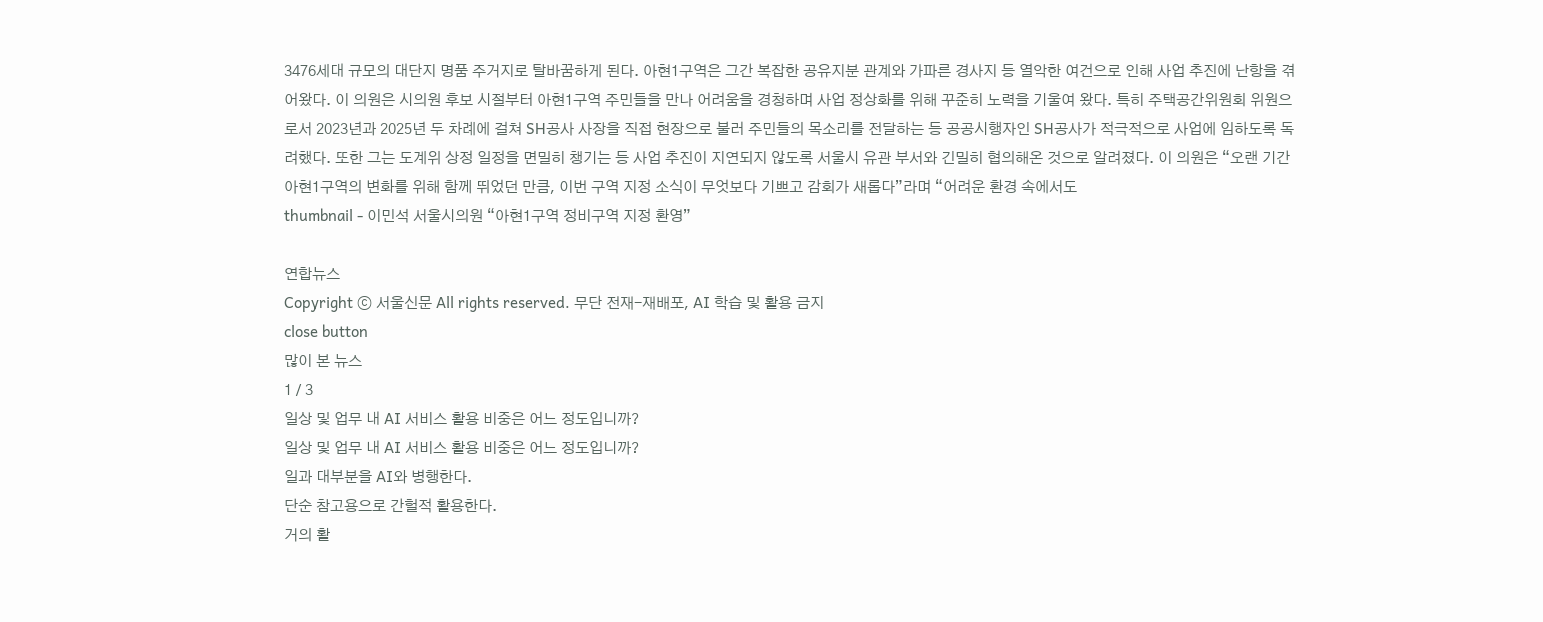3476세대 규모의 대단지 명품 주거지로 탈바꿈하게 된다. 아현1구역은 그간 복잡한 공유지분 관계와 가파른 경사지 등 열악한 여건으로 인해 사업 추진에 난항을 겪어왔다. 이 의원은 시의원 후보 시절부터 아현1구역 주민들을 만나 어려움을 경청하며 사업 정상화를 위해 꾸준히 노력을 기울여 왔다. 특히 주택공간위원회 위원으로서 2023년과 2025년 두 차례에 걸쳐 SH공사 사장을 직접 현장으로 불러 주민들의 목소리를 전달하는 등 공공시행자인 SH공사가 적극적으로 사업에 임하도록 독려했다. 또한 그는 도계위 상정 일정을 면밀히 챙기는 등 사업 추진이 지연되지 않도록 서울시 유관 부서와 긴밀히 협의해온 것으로 알려졌다. 이 의원은 “오랜 기간 아현1구역의 변화를 위해 함께 뛰었던 만큼, 이번 구역 지정 소식이 무엇보다 기쁘고 감회가 새롭다”라며 “어려운 환경 속에서도
thumbnail - 이민석 서울시의원 “아현1구역 정비구역 지정 환영”

연합뉴스
Copyright ⓒ 서울신문 All rights reserved. 무단 전재-재배포, AI 학습 및 활용 금지
close button
많이 본 뉴스
1 / 3
일상 및 업무 내 AI 서비스 활용 비중은 어느 정도입니까?
일상 및 업무 내 AI 서비스 활용 비중은 어느 정도입니까?
일과 대부분을 AI와 병행한다.
단순 참고용으로 간헐적 활용한다.
거의 활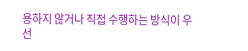용하지 않거나 직접 수행하는 방식이 우선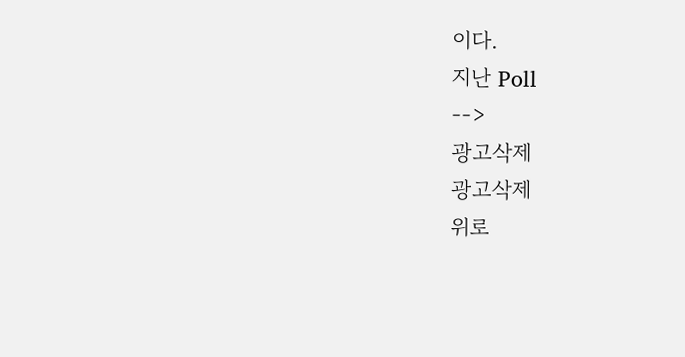이다.
지난 Poll
-->
광고삭제
광고삭제
위로